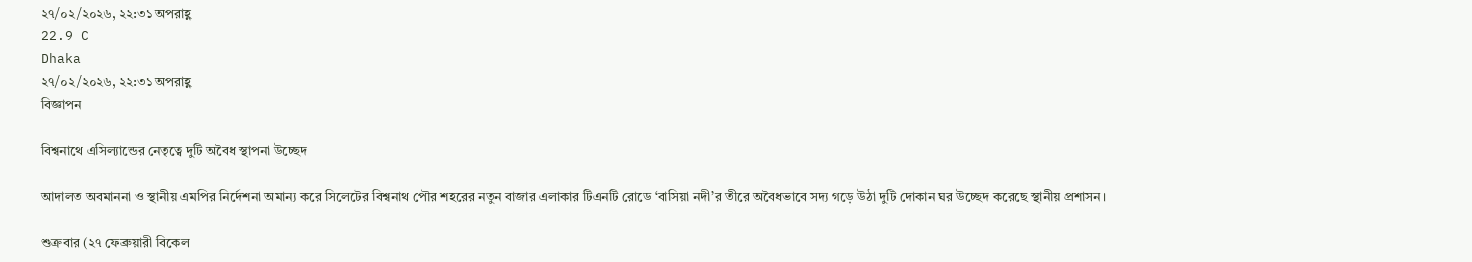২৭/০২/২০২৬, ২২:৩১ অপরাহ্ণ
22.9 C
Dhaka
২৭/০২/২০২৬, ২২:৩১ অপরাহ্ণ
বিজ্ঞাপন

বিশ্বনাথে এসিল্যান্ডের নেতৃত্বে দুটি অবৈধ স্থাপনা উচ্ছেদ

আদালত অবমাননা ও স্থানীয় এমপির নির্দেশনা অমান্য করে সিলেটের বিশ্বনাথ পৌর শহরের নতুন বাজার এলাকার টিএনটি রোডে ‘বাসিয়া নদী’র তীরে অবৈধভাবে সদ্য গড়ে উঠা দুটি দোকান ঘর উচ্ছেদ করেছে স্থানীয় প্রশাসন।

শুক্রবার (২৭ ফেব্রুয়ারী বিকেল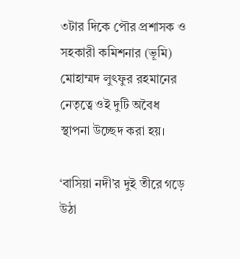৩টার দিকে পৌর প্রশাসক ও সহকারী কমিশনার (ভূমি) মোহাম্মদ লুৎফুর রহমানের নেতৃত্বে ওই দুটি অবৈধ স্থাপনা উচ্ছেদ করা হয়।

‘বাসিয়া নদী’র দুই তীরে গড়ে উঠা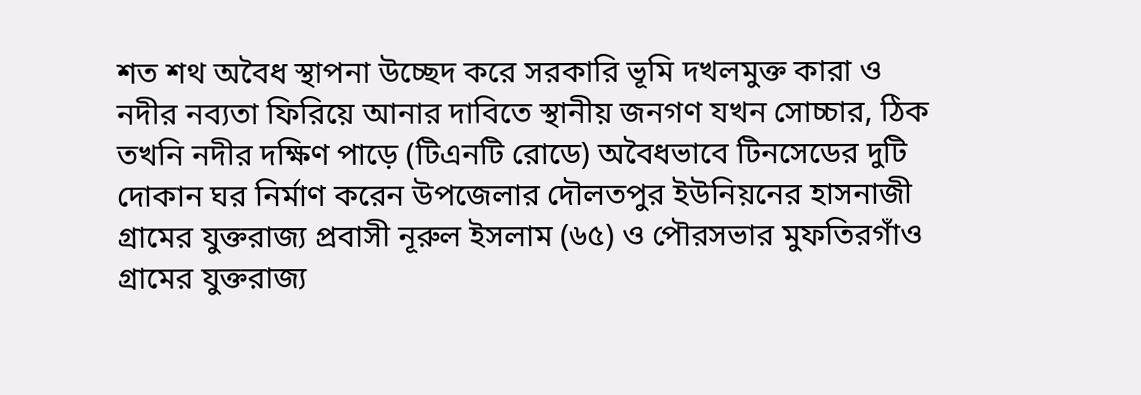শত শথ অবৈধ স্থাপনা উচ্ছেদ করে সরকারি ভূমি দখলমুক্ত কারা ও নদীর নব্যতা ফিরিয়ে আনার দাবিতে স্থানীয় জনগণ যখন সোচ্চার, ঠিক তখনি নদীর দক্ষিণ পাড়ে (টিএনটি রোডে) অবৈধভাবে টিনসেডের দুটি দোকান ঘর নির্মাণ করেন উপজেলার দৌলতপুর ইউনিয়নের হাসনাজী গ্রামের যুক্তরাজ্য প্রবাসী নূরুল ইসলাম (৬৫) ও পৌরসভার মুফতিরগাঁও গ্রামের যুক্তরাজ্য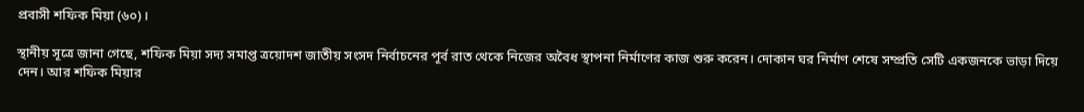প্রবাসী শফিক মিয়া (৬০)।

স্থানীয় সূত্রে জানা গেছে, শফিক মিয়া সদ্য সমাপ্ত ত্রয়োদশ জাতীয় সংসদ নির্বাচনের পূর্ব রাত থেকে নিজের অবৈধ স্থাপনা নির্মাণের কাজ শুরু করেন। দোকান ঘর নির্মাণ শেষে সম্প্রতি সেটি একজনকে ভাড়া দিয়ে দেন। আর শফিক মিয়ার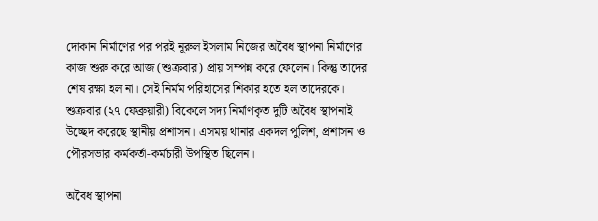দোকান নির্মাণের পর পরই নূরুল ইসলাম নিজের অবৈধ স্থাপনা নির্মাণের কাজ শুরু করে আজ (শুক্রবার) প্রায় সম্পন্ন করে ফেলেন। কিন্তু তাদের শেষ রক্ষা হল না। সেই নির্মম পরিহাসের শিকার হতে হল তাদেরকে। শুক্রবার (২৭ ফেব্রুয়ারী) বিকেলে সদ্য নির্মাণকৃত দুটি অবৈধ স্থাপনাই উচ্ছেদ করেছে স্থানীয় প্রশাসন। এসময় থানার একদল পুলিশ, প্রশাসন ও পৌরসভার কর্মকর্তা-কর্মচারী উপস্থিত ছিলেন।

অবৈধ স্থাপনা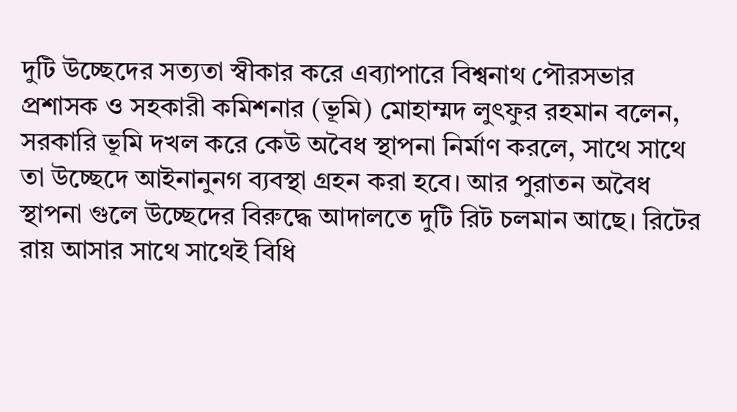দুটি উচ্ছেদের সত্যতা স্বীকার করে এব্যাপারে বিশ্বনাথ পৌরসভার প্রশাসক ও সহকারী কমিশনার (ভূমি) মোহাম্মদ লুৎফুর রহমান বলেন, সরকারি ভূমি দখল করে কেউ অবৈধ স্থাপনা নির্মাণ করলে, সাথে সাথে তা উচ্ছেদে আইনানুনগ ব্যবস্থা গ্রহন করা হবে। আর পুরাতন অবৈধ স্থাপনা গুলে উচ্ছেদের বিরুদ্ধে আদালতে দুটি রিট চলমান আছে। রিটের রায় আসার সাথে সাথেই বিধি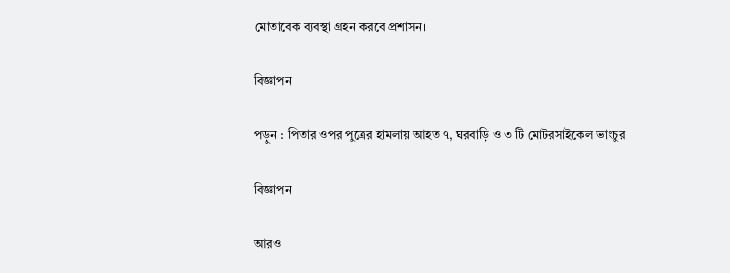মোতাবেক ব্যবস্থা গ্রহন করবে প্রশাসন।

বিজ্ঞাপন

পড়ুন : পিতার ওপর পুত্রের হামলায় আহত ৭, ঘরবাড়ি ও ৩ টি মোটরসাইকেল ভাংচুর

বিজ্ঞাপন

আরও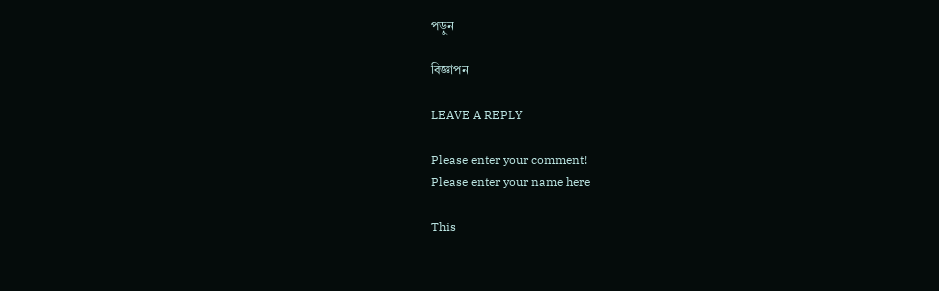পড়ুন

বিজ্ঞাপন

LEAVE A REPLY

Please enter your comment!
Please enter your name here

This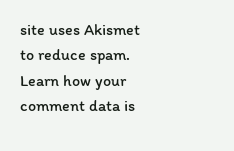site uses Akismet to reduce spam. Learn how your comment data is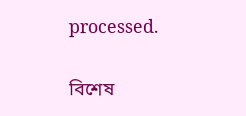processed.

বিশেষ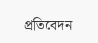প্রতিবেদন